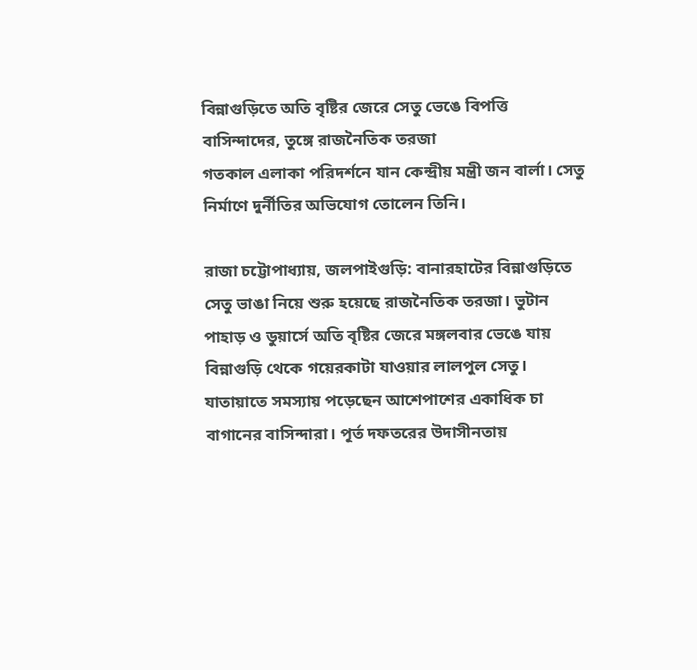বিন্নাগুড়িতে অতি বৃষ্টির জেরে সেতু ভেঙে বিপত্তি বাসিন্দাদের, তুঙ্গে রাজনৈতিক তরজা
গতকাল এলাকা পরিদর্শনে যান কেন্দ্রীয় মন্ত্রী জন বার্লা। সেতু নির্মাণে দুর্নীতির অভিযোগ তোলেন তিনি।

রাজা চট্টোপাধ্যায়, জলপাইগুড়ি: বানারহাটের বিন্নাগুড়িতে সেতু ভাঙা নিয়ে শুরু হয়েছে রাজনৈতিক তরজা। ভুটান পাহাড় ও ডুয়ার্সে অতি বৃষ্টির জেরে মঙ্গলবার ভেঙে যায় বিন্নাগুড়ি থেকে গয়েরকাটা যাওয়ার লালপুল সেতু। যাতায়াতে সমস্যায় পড়েছেন আশেপাশের একাধিক চা বাগানের বাসিন্দারা। পূর্ত দফতরের উদাসীনতায়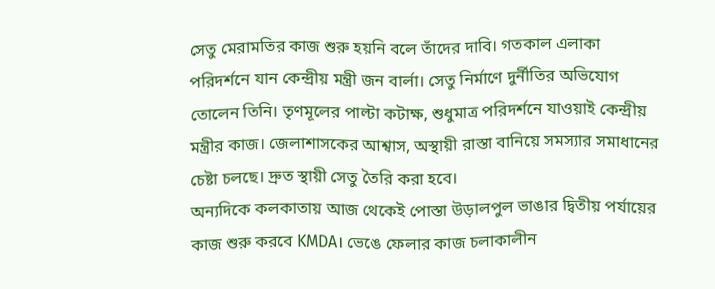সেতু মেরামতির কাজ শুরু হয়নি বলে তাঁদের দাবি। গতকাল এলাকা পরিদর্শনে যান কেন্দ্রীয় মন্ত্রী জন বার্লা। সেতু নির্মাণে দুর্নীতির অভিযোগ তোলেন তিনি। তৃণমূলের পাল্টা কটাক্ষ, শুধুমাত্র পরিদর্শনে যাওয়াই কেন্দ্রীয় মন্ত্রীর কাজ। জেলাশাসকের আশ্বাস, অস্থায়ী রাস্তা বানিয়ে সমস্যার সমাধানের চেষ্টা চলছে। দ্রুত স্থায়ী সেতু তৈরি করা হবে।
অন্যদিকে কলকাতায় আজ থেকেই পোস্তা উড়ালপুল ভাঙার দ্বিতীয় পর্যায়ের কাজ শুরু করবে KMDA। ভেঙে ফেলার কাজ চলাকালীন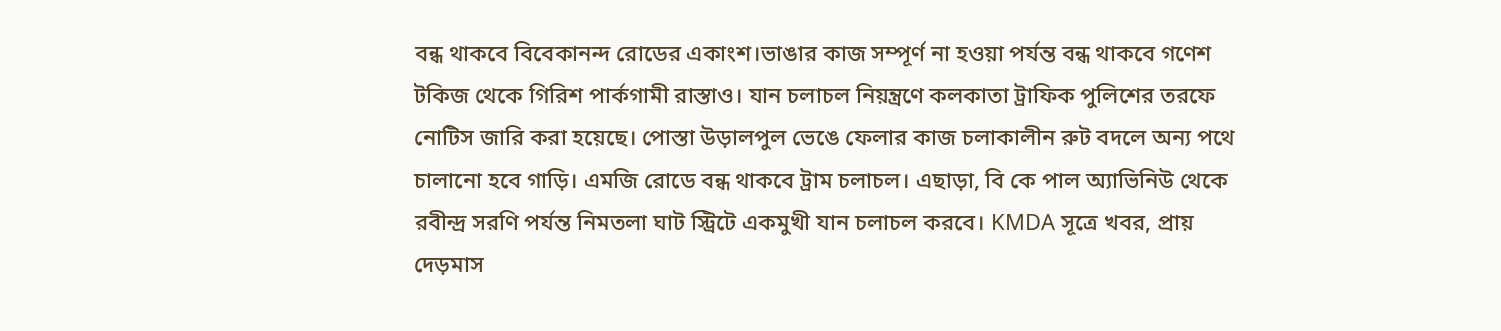বন্ধ থাকবে বিবেকানন্দ রোডের একাংশ।ভাঙার কাজ সম্পূর্ণ না হওয়া পর্যন্ত বন্ধ থাকবে গণেশ টকিজ থেকে গিরিশ পার্কগামী রাস্তাও। যান চলাচল নিয়ন্ত্রণে কলকাতা ট্রাফিক পুলিশের তরফে নোটিস জারি করা হয়েছে। পোস্তা উড়ালপুল ভেঙে ফেলার কাজ চলাকালীন রুট বদলে অন্য পথে চালানো হবে গাড়ি। এমজি রোডে বন্ধ থাকবে ট্রাম চলাচল। এছাড়া, বি কে পাল অ্যাভিনিউ থেকে রবীন্দ্র সরণি পর্যন্ত নিমতলা ঘাট স্ট্রিটে একমুখী যান চলাচল করবে। KMDA সূত্রে খবর, প্রায় দেড়মাস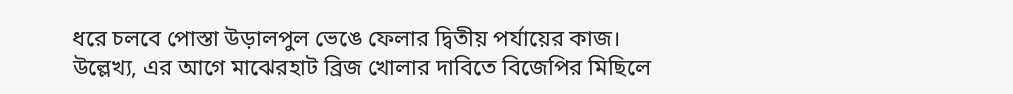ধরে চলবে পোস্তা উড়ালপুল ভেঙে ফেলার দ্বিতীয় পর্যায়ের কাজ।
উল্লেখ্য, এর আগে মাঝেরহাট ব্রিজ খোলার দাবিতে বিজেপির মিছিলে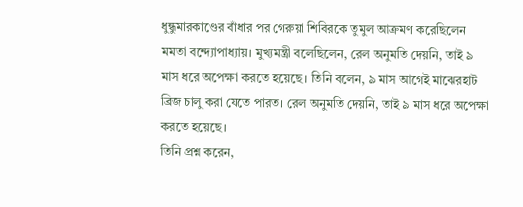ধুন্ধুমারকাণ্ডের বাঁধার পর গেরুয়া শিবিরকে তুমুল আক্রমণ করেছিলেন মমতা বন্দ্যোপাধ্যায়। মুখ্যমন্ত্রী বলেছিলেন, রেল অনুমতি দেয়নি, তাই ৯ মাস ধরে অপেক্ষা করতে হয়েছে। তিনি বলেন, ৯ মাস আগেই মাঝেরহাট ব্রিজ চালু করা যেতে পারত। রেল অনুমতি দেয়নি, তাই ৯ মাস ধরে অপেক্ষা করতে হয়েছে।
তিনি প্রশ্ন করেন,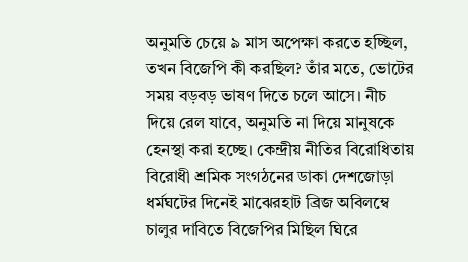অনুমতি চেয়ে ৯ মাস অপেক্ষা করতে হচ্ছিল, তখন বিজেপি কী করছিল? তাঁর মতে, ভোটের সময় বড়বড় ভাষণ দিতে চলে আসে। নীচ দিয়ে রেল যাবে, অনুমতি না দিয়ে মানুষকে হেনস্থা করা হচ্ছে। কেন্দ্রীয় নীতির বিরোধিতায় বিরোধী শ্রমিক সংগঠনের ডাকা দেশজোড়া ধর্মঘটের দিনেই মাঝেরহাট ব্রিজ অবিলম্বে চালুর দাবিতে বিজেপির মিছিল ঘিরে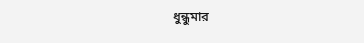ধুন্ধুমার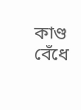কাণ্ড বেঁধে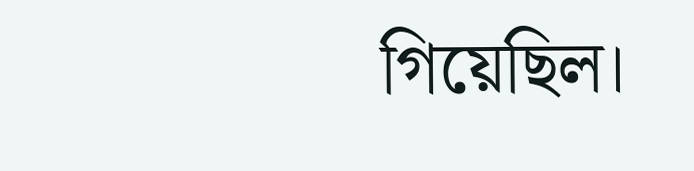গিয়েছিল।